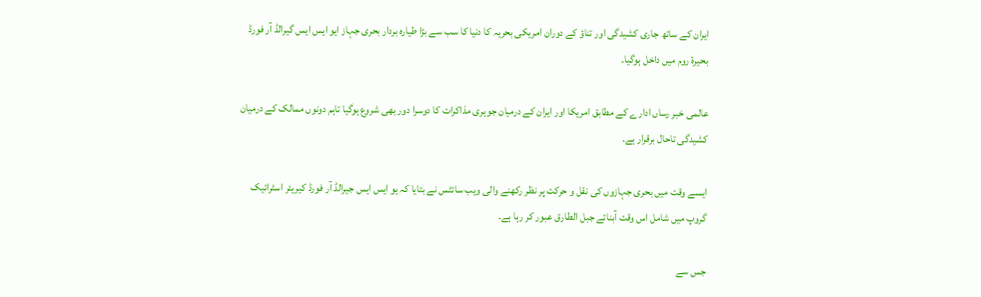ایران کے ساتھ جاری کشیدگی اور تناؤ کے دوران امریکی بحریہ کا دنیا کا سب سے بڑا طیارہ بردار بحری جہاز ایو ایس ایس گیرالڈ آر فورڈ بحیرۂ روم میں داخل ہوگیا۔

عالمی خبر رساں ادارے کے مطابق امریکا اور ایران کے درمیان جوہری مذاکرات کا دوسرا دور بھی شروع ہوگیا تاہم دونوں ممالک کے درمیان کشیدگی تاحال برقرار ہے۔

ایسے وقت میں بحری جہازوں کی نقل و حرکت پر نظر رکھنے والی ویب سائٹس نے بتایا کہ یو ایس ایس جیرالڈ آر فورڈ کیریئر اسٹرائیک گروپ میں شامل اس وقت آبنائے جبل الطارق عبور کر رہا ہے۔

جس سے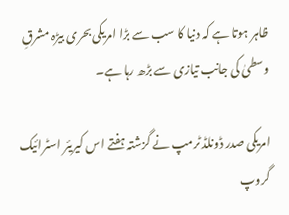ظاہر ہوتا ہے کہ دنیا کا سب سے بڑا امریکی بحری بیڑہ مشرقِ وسطیٰ کی جانب تیازی سے بڑھ رہا ہے۔

امریکی صدر ڈونلڈ ٹرمپ نے گزشتہ ہفتے اس کیریئر اسٹرائیک گروپ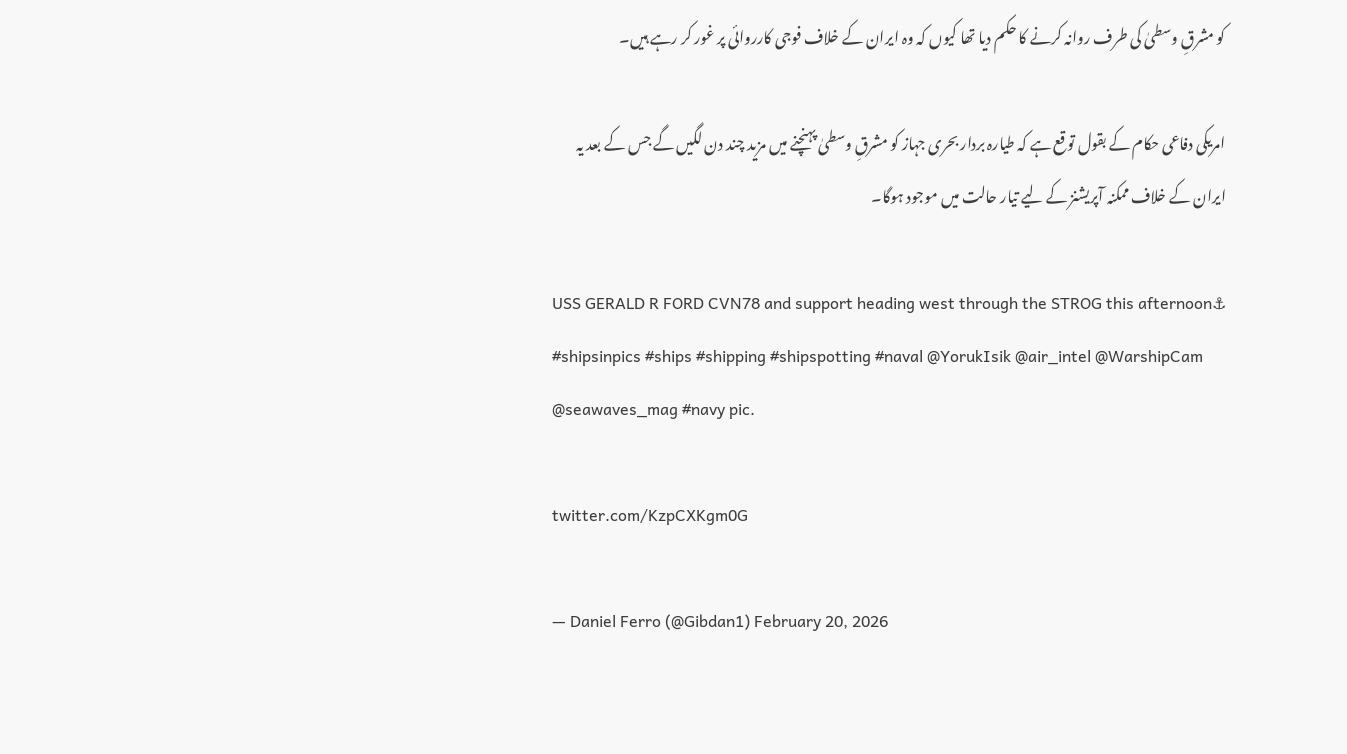کو مشرقِ وسطیٰ کی طرف روانہ کرنے کا حکم دیا تھا کیوں کہ وہ ایران کے خلاف فوجی کارروائی پر غور کر رہے ہیں۔

امریکی دفاعی حکام کے بقول توقع ہے کہ طیارہ بردار بحری جہاز کو مشرقِ وسطیٰ پہنچنے میں مزید چند دن لگیں گے جس کے بعد یہ ایران کے خلاف ممکنہ آپریشنز کے لیے تیار حالت میں موجود ہوگا۔

USS GERALD R FORD CVN78 and support heading west through the STROG this afternoon⚓ #shipsinpics #ships #shipping #shipspotting #naval @YorukIsik @air_intel @WarshipCam @seawaves_mag #navy pic.

twitter.com/KzpCXKgm0G

— Daniel Ferro (@Gibdan1) February 20, 2026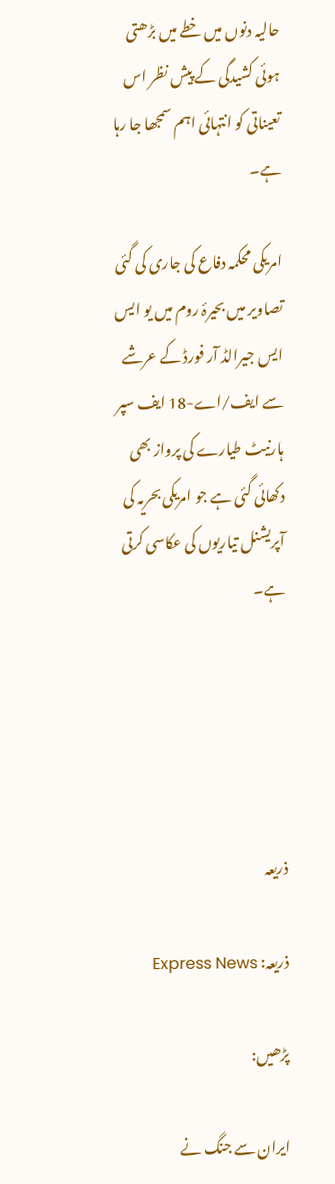حالیہ دنوں میں خطے میں بڑھتی ہوئی کشیدگی کے پیش نظر اس تعیناتی کو انتہائی اہم سمجھا جا رہا ہے۔

امریکی محکمہ دفاع کی جاری کی گئی تصاویر میں بحیرۂ روم میں یو ایس ایس جیرالڈ آر فورڈ کے عرشے سے ایف/اے-18 ایف سپر ہارنیٹ طیارے کی پرواز بھی دکھائی گئی ہے جو امریکی بحریہ کی آپریشنل تیاریوں کی عکاسی کرتی ہے۔





ذریعہ

ذریعہ: Express News

پڑھیں:

ایران سے جنگ نے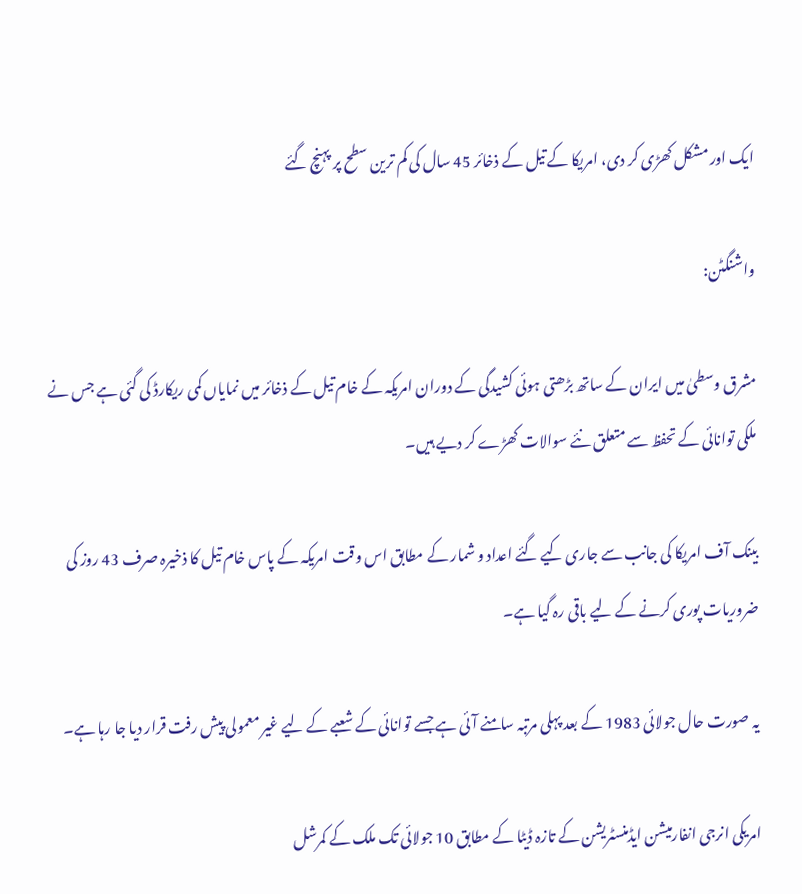ایک اور مشکل کھڑی کر دی، امریکا کے تیل کے ذخائر 45 سال کی کم ترین سطح پر پہنچ گئے

واشنگٹن:

مشرق وسطیٰ میں ایران کے ساتھ بڑھتی ہوئی کشیدگی کے دوران امریکہ کے خام تیل کے ذخائر میں نمایاں کمی ریکارڈ کی گئی ہے جس نے ملکی توانائی کے تحفظ سے متعلق نئے سوالات کھڑے کر دیے ہیں۔

بینک آف امریکا کی جانب سے جاری کیے گئے اعداد و شمار کے مطابق اس وقت امریکہ کے پاس خام تیل کا ذخیرہ صرف 43 روز کی ضروریات پوری کرنے کے لیے باقی رہ گیا ہے۔

یہ صورت حال جولائی 1983 کے بعد پہلی مرتبہ سامنے آئی ہے جسے توانائی کے شعبے کے لیے غیر معمولی پیش رفت قرار دیا جا رہا ہے۔

امریکی انرجی انفارمیشن ایڈمنسٹریشن کے تازہ ڈیٹا کے مطابق 10 جولائی تک ملک کے کمرشل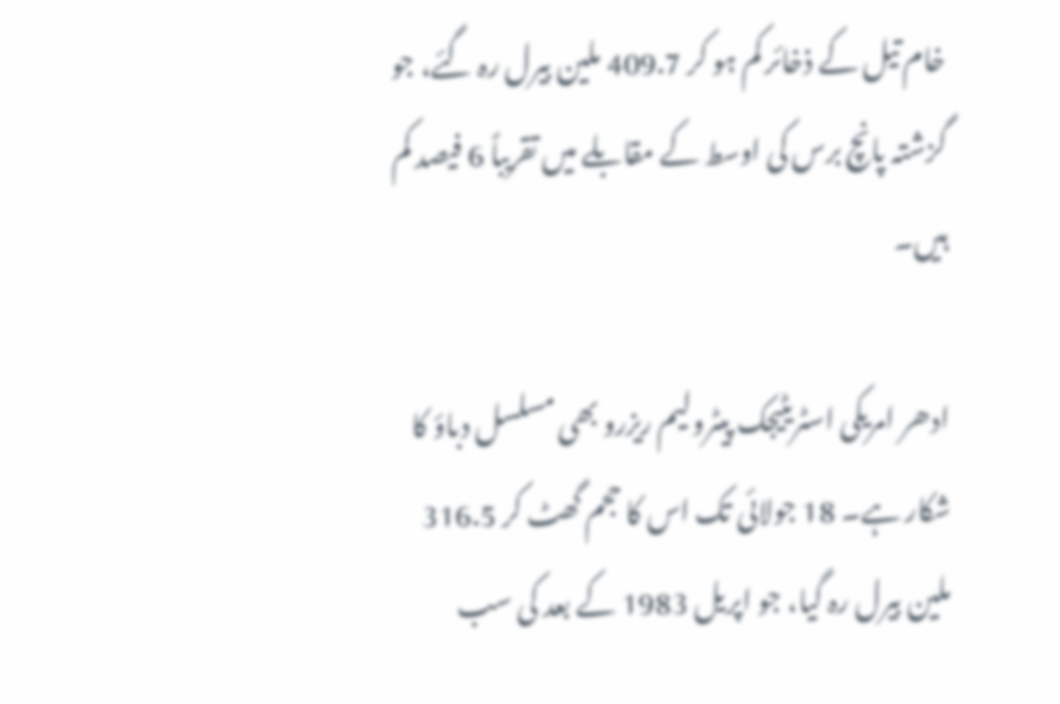خام تیل کے ذخائر کم ہو کر 409.7 ملین بیرل رہ گئے، جو گزشتہ پانچ برس کی اوسط کے مقابلے میں تقریباً 6 فیصد کم ہیں۔

ادھر امریکی اسٹریٹیجک پیٹرولیم ریزرو بھی مسلسل دباؤ کا شکار ہے۔ 18 جولائی تک اس کا حجم گھٹ کر 316.5 ملین بیرل رہ گیا، جو اپریل 1983 کے بعد کی سب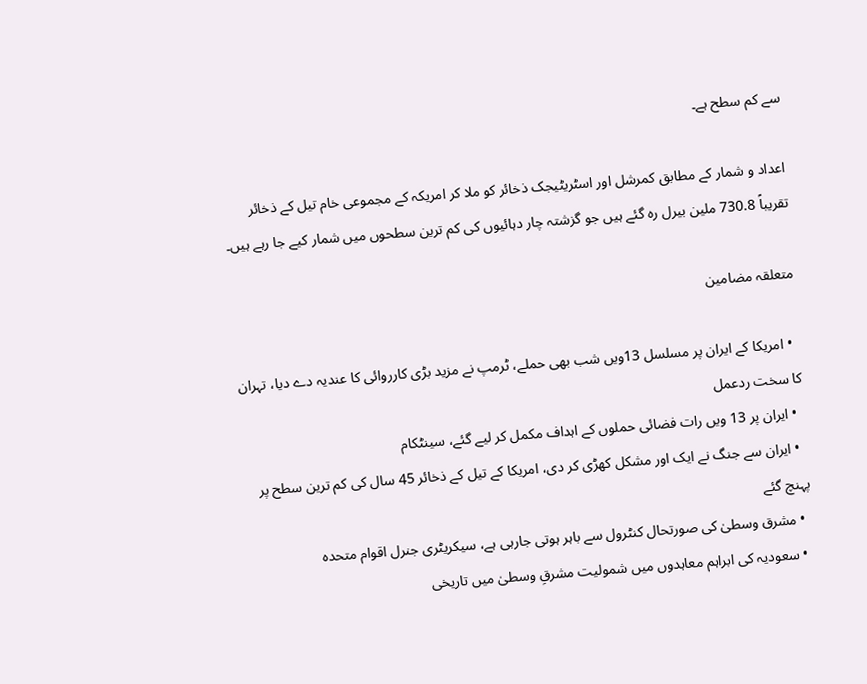سے کم سطح ہے۔

اعداد و شمار کے مطابق کمرشل اور اسٹریٹیجک ذخائر کو ملا کر امریکہ کے مجموعی خام تیل کے ذخائر تقریباً 730.8 ملین بیرل رہ گئے ہیں جو گزشتہ چار دہائیوں کی کم ترین سطحوں میں شمار کیے جا رہے ہیں۔

متعلقہ مضامین

  • امریکا کے ایران پر مسلسل 13ویں شب بھی حملے، ٹرمپ نے مزید بڑی کارروائی کا عندیہ دے دیا، تہران کا سخت ردعمل
  • ایران پر 13 ویں رات فضائی حملوں کے اہداف مکمل کر لیے گئے، سینٹکام
  • ایران سے جنگ نے ایک اور مشکل کھڑی کر دی، امریکا کے تیل کے ذخائر 45 سال کی کم ترین سطح پر پہنچ گئے
  • مشرق وسطیٰ کی صورتحال کنٹرول سے باہر ہوتی جارہی ہے، سیکریٹری جنرل اقوام متحدہ
  • سعودیہ کی ابراہم معاہدوں میں شمولیت مشرقِ وسطیٰ میں تاریخی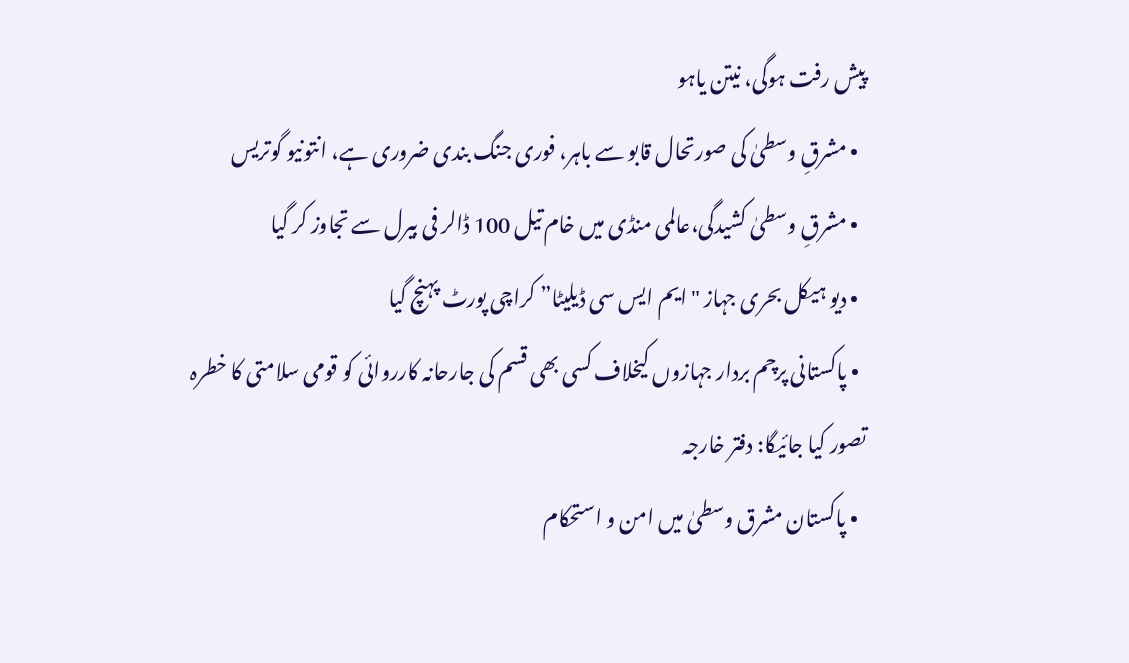پیش رفت ہوگی، نیتن یاہو
  • مشرقِ وسطیٰ کی صورتحال قابو سے باہر، فوری جنگ بندی ضروری ہے، انتونیو گوتریس
  • مشرقِ وسطیٰ کشیدگی،عالمی منڈی میں خام تیل 100 ڈالر فی بیرل سے تجاوز کر گیا
  • دیو ہیکل بحری جہاز "ایم ایس سی ڈیلیٹا” کراچی پورٹ پہنچ گیا
  • پاکستانی پرچم بردار جہازوں کیخلاف کسی بھی قسم کی جارحانہ کارروائی کو قومی سلامتی کا خطرہ تصور کیا جائیگا: دفتر خارجہ
  • پاکستان مشرق وسطیٰ میں امن و استحکام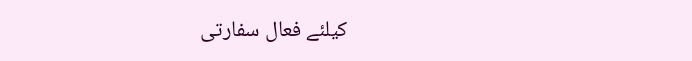کیلئے فعال سفارتی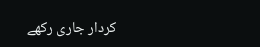کردار جاری رکھے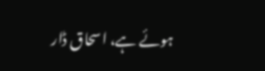ہوئے ہے، اسحاق ڈار